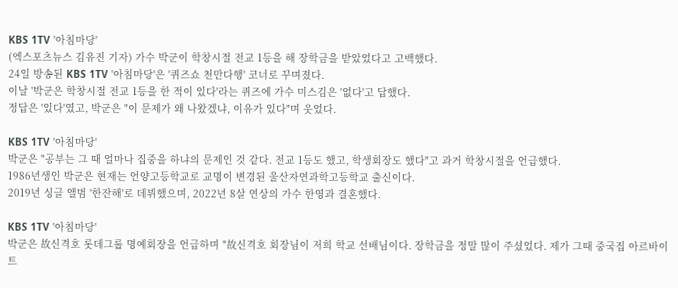KBS 1TV '아침마당'
(엑스포츠뉴스 김유진 기자) 가수 박군이 학창시절 전교 1등을 해 장학금을 받았었다고 고백했다.
24일 방송된 KBS 1TV '아침마당'은 '퀴즈쇼 천만다행' 코너로 꾸며졌다.
이날 '박군은 학창시절 전교 1등을 한 적이 있다'라는 퀴즈에 가수 미스김은 '없다'고 답했다.
정답은 '있다'였고, 박군은 "이 문제가 왜 나왔겠냐, 이유가 있다"며 웃었다.

KBS 1TV '아침마당'
박군은 "공부는 그 때 얼마나 집중을 하냐의 문제인 것 같다. 전교 1등도 했고, 학생회장도 했다"고 과거 학창시절을 언급했다.
1986년생인 박군은 현재는 언양고등학교로 교명이 변경된 울산자연과학고등학교 출신이다.
2019년 싱글 앨범 '한잔해'로 데뷔했으며, 2022년 8살 연상의 가수 한영과 결혼했다.

KBS 1TV '아침마당'
박군은 故신격호 롯데그룹 명예회장을 언급하며 "故신격호 회장님이 저희 학교 선배님이다. 장학금을 정말 많이 주셨었다. 제가 그때 중국집 아르바이트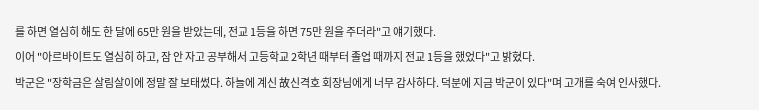를 하면 열심히 해도 한 달에 65만 원을 받았는데, 전교 1등을 하면 75만 원을 주더라"고 얘기했다.
이어 "아르바이트도 열심히 하고, 잠 안 자고 공부해서 고등학교 2학년 때부터 졸업 때까지 전교 1등을 했었다"고 밝혔다.
박군은 "장학금은 살림살이에 정말 잘 보태썼다. 하늘에 계신 故신격호 회장님에게 너무 감사하다. 덕분에 지금 박군이 있다"며 고개를 숙여 인사했다.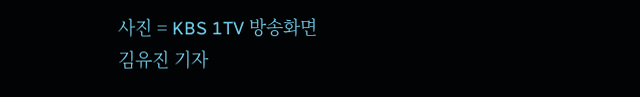사진 = KBS 1TV 방송화면
김유진 기자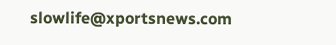slowlife@xportsnews.com